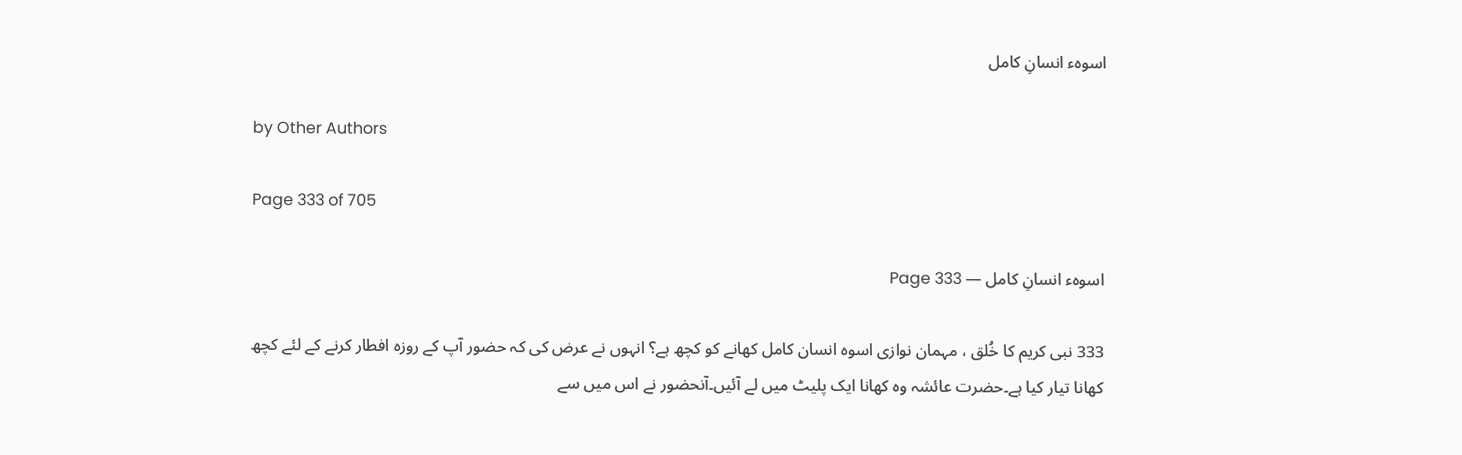اسوہء انسانِ کامل

by Other Authors

Page 333 of 705

اسوہء انسانِ کامل — Page 333

333 نبی کریم کا خُلق ، مہمان نوازی اسوہ انسان کامل کھانے کو کچھ ہے؟ انہوں نے عرض کی کہ حضور آپ کے روزہ افطار کرنے کے لئے کچھ کھانا تیار کیا ہے۔حضرت عائشہ وہ کھانا ایک پلیٹ میں لے آئیں۔آنحضور نے اس میں سے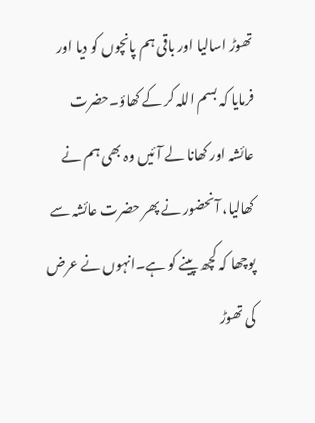تھوڑ اسالیا اور باقی ہم پانچوں کو دیا اور فرمایا کہ بسم اللہ کر کے کھاؤ۔حضرت عائشہ اور کھانا لے آئیں وہ بھی ہم نے کھالیا، آنحضور نے پھر حضرت عائشہ سے پوچھا کہ کچھ پینے کو ہے۔انہوں نے عرض کی تھوڑ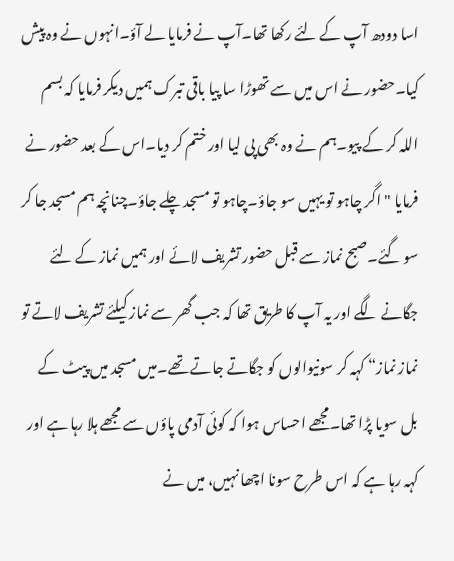اسا دودھ آپ کے لئے رکھا تھا۔آپ نے فرمایا لے آؤ۔انہوں نے وہ پیش کیا۔حضور نے اس میں سے تھوڑا سا پیا باقی تبرک ہمیں دیکر فرمایا کہ بسم اللہ کر کے پیو۔ہم نے وہ بھی پی لیا اور ختم کر دیا۔اس کے بعد حضور نے فرمایا " اگر چاہو تو یہیں سو جاؤ۔چاہو تو مسجد چلے جاؤ۔چنانچہ ہم مسجد جا کر سو گئے۔صبح نماز سے قبل حضور تشریف لائے اور ہمیں نماز کے لئے جگانے لگے اور یہ آپ کا طریق تھا کہ جب گھر سے نماز کیلئے تشریف لاتے تو نماز نماز“ کہہ کر سونیوالوں کو جگاتے جاتے تھے۔میں مسجد میں پیٹ کے بل سویا پڑا تھا۔مجھے احساس ہوا کہ کوئی آدمی پاؤں سے مجھے ہلا رہا ہے اور کہہ رہا ہے کہ اس طرح سونا اچھا نہیں، میں نے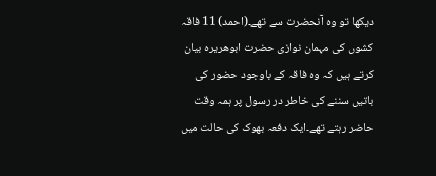دیکھا تو وہ آنحضرت سے تھے۔(احمد) 11 فاقہ کشوں کی مہمان نوازی حضرت ابوھریرہ بیان کرتے ہیں کہ وہ فاقہ کے باوجود حضور کی باتیں سننے کی خاطر در رسول پر ہمہ وقت حاضر رہتے تھے۔ایک دفعہ بھوک کی حالت میں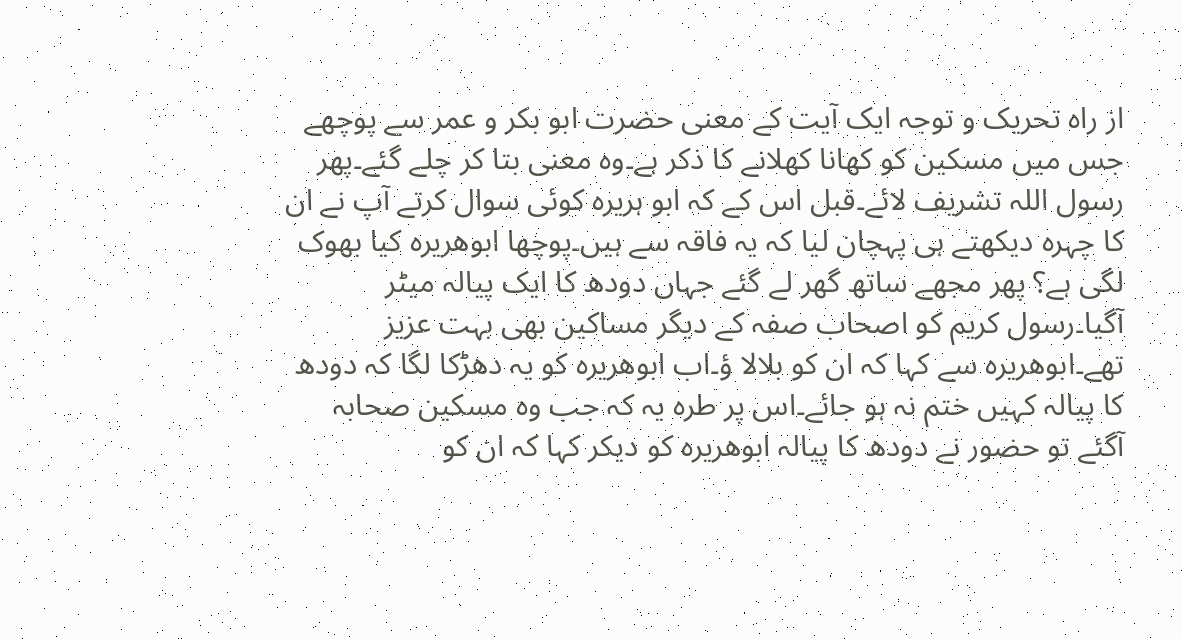از راہ تحریک و توجہ ایک آیت کے معنی حضرت ابو بکر و عمر سے پوچھے جس میں مسکین کو کھانا کھلانے کا ذکر ہے۔وہ معنی بتا کر چلے گئے۔پھر رسول اللہ تشریف لائے۔قبل اس کے کہ ابو ہریرہ کوئی سوال کرتے آپ نے ان کا چہرہ دیکھتے ہی پہچان لیا کہ یہ فاقہ سے ہیں۔پوچھا ابوھریرہ کیا بھوک لگی ہے؟ پھر مجھے ساتھ گھر لے گئے جہاں دودھ کا ایک پیالہ میٹر آگیا۔رسول کریم کو اصحاب صفہ کے دیگر مساکین بھی بہت عزیز تھے۔ابوھریرہ سے کہا کہ ان کو بلالا ؤ۔اب ابوھریرہ کو یہ دھڑکا لگا کہ دودھ کا پیالہ کہیں ختم نہ ہو جائے۔اس پر طرہ یہ کہ جب وہ مسکین صحابہ آگئے تو حضور نے دودھ کا پیالہ ابوھریرہ کو دیکر کہا کہ ان کو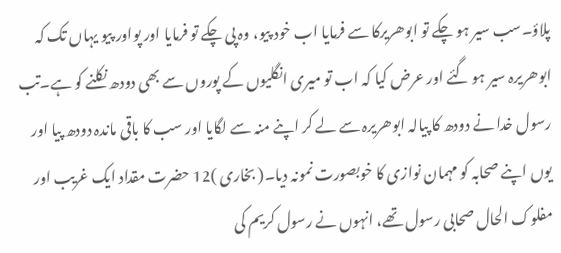پلاؤ۔سب سیر ہو چکے تو ابوھریرکا سے فرمایا اب خود پیو، وہ پی چکے تو فرمایا اور پواور پیو یہاں تک کہ ابوھریرہ سیر ہو گئے اور عرض کیا کہ اب تو میری انگلیوں کے پوروں سے بھی دودھ نکلنے کو ہے۔تب رسول خدا نے دودھ کا پیالہ ابوھریرہ سے لے کر اپنے منہ سے لگایا اور سب کا باقی ماندہ دودھ پیا اور یوں اپنے صحابہ کو مہمان نوازی کا خوبصورت نمونہ دیا۔( بخاری )12 حضرت مقداد ایک غریب اور مفلوک الحال صحابی رسول تھے، انہوں نے رسول کریم کی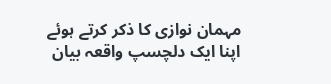مہمان نوازی کا ذکر کرتے ہوئے اپنا ایک دلچسپ واقعہ بیان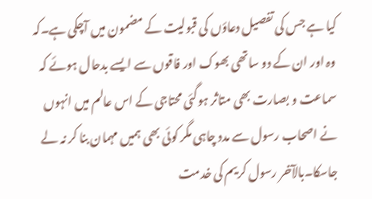کیا ہے جس کی تفصیل دعاؤں کی قبولیت کے مضمون میں آچکی ہے۔کہ وہ اور ان کے دو ساتھی بھوک اور فاقوں سے ایسے بدحال ہوئے کہ سماعت و بصارت بھی متاثر ہوگئی محتاجی کے اس عالم میں انہوں نے اصحاب رسول سے مدد چاہی مگر کوئی بھی ہمیں مہمان بنا کر نہ لے جاسکا۔بالآخر رسول کریم کی خدمت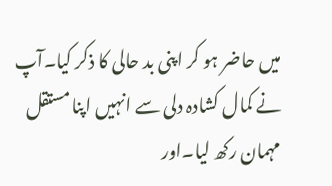میں حاضر ہو کر اپنی بد حالی کا ذکر کیا۔آپ نے کمال کشادہ دلی سے انہیں اپنا مستقل مہمان رکھ لیا۔اور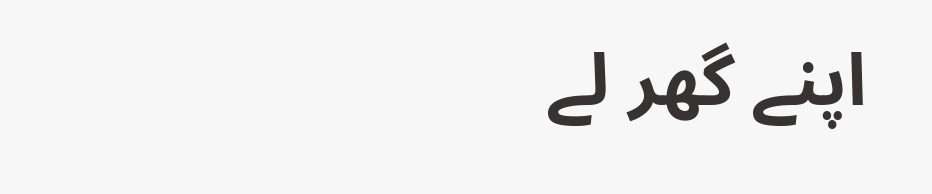اپنے گھر لے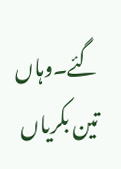گئے۔وہاں تین بکریاں